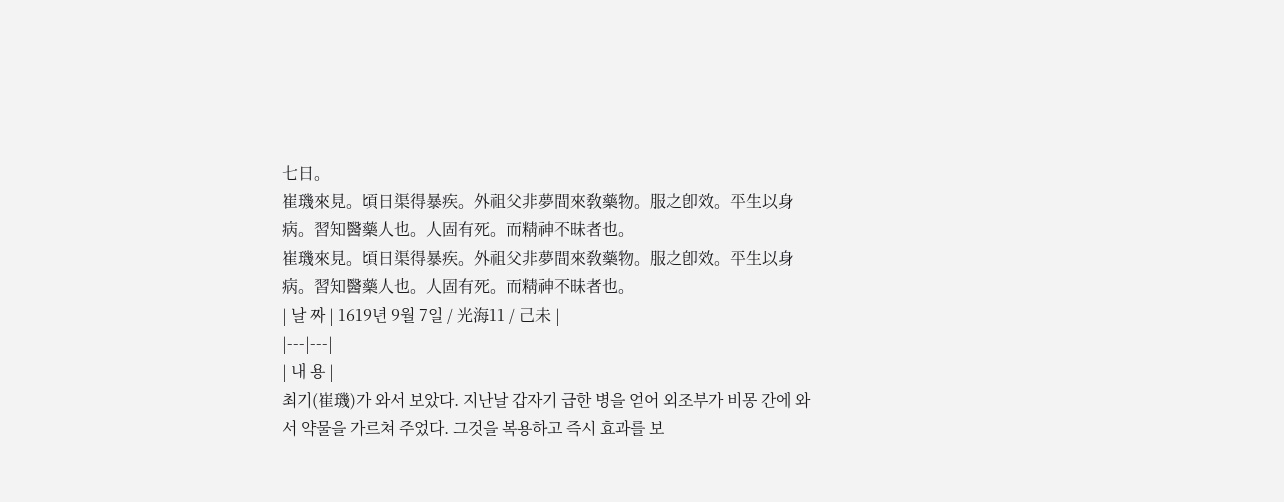七日。
崔璣來見。頃日渠得暴疾。外祖父非夢間來敎藥物。服之卽效。平生以身病。習知醫藥人也。人固有死。而精神不昧者也。
崔璣來見。頃日渠得暴疾。外祖父非夢間來敎藥物。服之卽效。平生以身病。習知醫藥人也。人固有死。而精神不昧者也。
| 날 짜 | 1619년 9월 7일 / 光海11 / 己未 |
|---|---|
| 내 용 |
최기(崔璣)가 와서 보았다. 지난날 갑자기 급한 병을 얻어 외조부가 비몽 간에 와서 약물을 가르쳐 주었다. 그것을 복용하고 즉시 효과를 보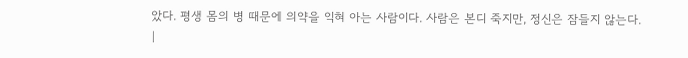았다. 평생 몸의 병 때문에 의약을 익혀 아는 사람이다. 사람은 본디 죽지만, 정신은 잠들지 않는다.
|